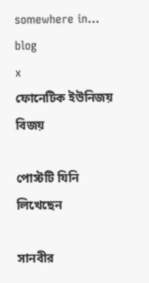somewhere in... blog
x
ফোনেটিক ইউনিজয় বিজয়

পোস্টটি যিনি লিখেছেন

সানবীর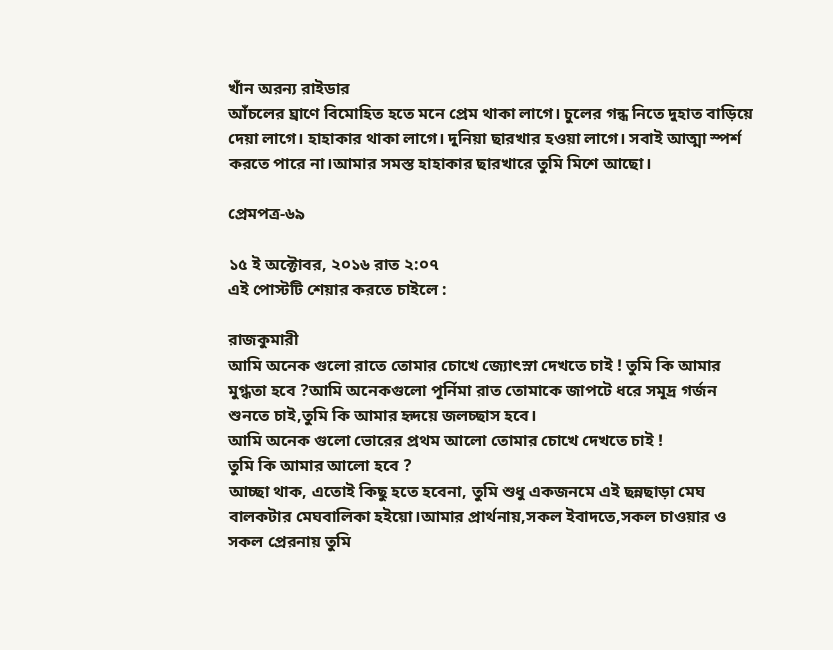খাঁন অরন্য রাইডার
আঁচলের ঘ্রাণে বিমোহিত হতে মনে প্রেম থাকা লাগে। চুলের গন্ধ নিতে দুহাত বাড়িয়ে দেয়া লাগে। হাহাকার থাকা লাগে। দুনিয়া ছারখার হওয়া লাগে। সবাই আত্মা স্পর্শ করতে পারে না।আমার সমস্ত হাহাকার ছারখারে তুমি মিশে আছো।

প্রেমপত্র-৬৯

১৫ ই অক্টোবর, ২০১৬ রাত ২:০৭
এই পোস্টটি শেয়ার করতে চাইলে :

রাজকুমারী
আমি অনেক গুলো রাতে তোমার চোখে জ্যোৎস্না দেখতে চাই ! তুমি কি আমার মুগ্ধতা হবে ?আমি অনেকগুলো পূর্নিমা রাত তোমাকে জাপটে ধরে সমূদ্র গর্জন শুনতে চাই,তুমি কি আমার হৃদয়ে জলচ্ছাস হবে।
আমি অনেক গুলো ভোরের প্রথম আলো তোমার চোখে দেখতে চাই !
তুমি কি আমার আলো হবে ?
আচ্ছা থাক, এতোই কিছু হতে হবেনা, তুমি শুধু একজনমে এই ছন্নছাড়া মেঘ বালকটার মেঘবালিকা হইয়ো।আমার প্রার্থনায়,সকল ইবাদতে,সকল চাওয়ার ও সকল প্রেরনায় তুমি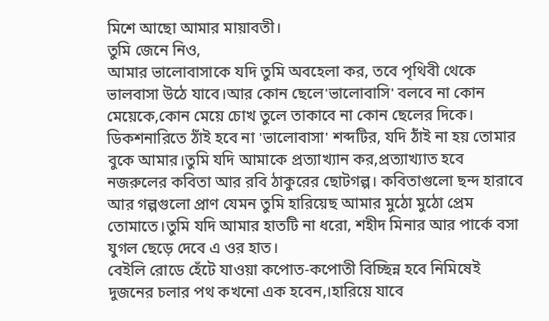মিশে আছো আমার মায়াবতী।
তুমি জেনে নিও,
আমার ভালোবাসাকে যদি তুমি অবহেলা কর, তবে পৃথিবী থেকে ভালবাসা উঠে যাবে।আর কোন ছেলে'ভালোবাসি' বলবে না কোন মেয়েকে,কোন মেয়ে চোখ তুলে তাকাবে না কোন ছেলের দিকে। ডিকশনারিতে ঠাঁই হবে না 'ভালোবাসা' শব্দটির, যদি ঠাঁই না হয় তোমার বুকে আমার।তুমি যদি আমাকে প্রত্যাখ্যান কর,প্রত্যাখ্যাত হবে নজরুলের কবিতা আর রবি ঠাকুরের ছোটগল্প। কবিতাগুলো ছন্দ হারাবে আর গল্পগুলো প্রাণ যেমন তুমি হারিয়েছ আমার মুঠো মুঠো প্রেম তোমাতে।তুমি যদি আমার হাতটি না ধরো, শহীদ মিনার আর পার্কে বসা যুগল ছেড়ে দেবে এ ওর হাত।
বেইলি রোডে হেঁটে যাওয়া কপোত-কপোতী বিচ্ছিন্ন হবে নিমিষেই
দুজনের চলার পথ কখনো এক হবেন,।হারিয়ে যাবে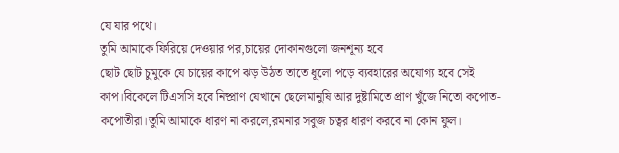যে যার পথে।
তুমি আমাকে ফিরিয়ে দেওয়ার পর,চায়ের দোকানগুলো জনশূন্য হবে
ছোট ছোট চুমুকে যে চায়ের কাপে ঝড় উঠত তাতে ধূলো পড়ে ব্যবহারের অযোগ্য হবে সেই কাপ।বিকেলে টিএসসি হবে নিষ্প্রাণ যেখানে ছেলেমানুষি আর দুষ্টামিতে প্রাণ খুঁজে নিতো কপোত-কপোতীরা।তুমি আমাকে ধারণ না করলে,রমনার সবুজ চত্বর ধারণ করবে না কোন ফুল।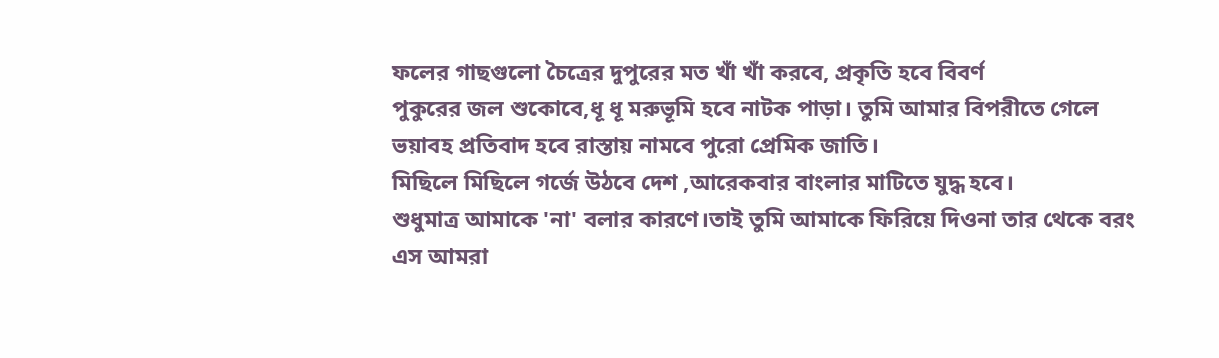ফলের গাছগুলো চৈত্রের দুপুরের মত খাঁ খাঁ করবে, প্রকৃতি হবে বিবর্ণ
পুকুরের জল শুকোবে,ধূ ধূ মরুভূমি হবে নাটক পাড়া। তুমি আমার বিপরীতে গেলে ভয়াবহ প্রতিবাদ হবে রাস্তায় নামবে পুরো প্রেমিক জাতি।
মিছিলে মিছিলে গর্জে উঠবে দেশ ,আরেকবার বাংলার মাটিতে যুদ্ধ হবে।
শুধুমাত্র আমাকে 'না' বলার কারণে।তাই তুমি আমাকে ফিরিয়ে দিওনা তার থেকে বরং এস আমরা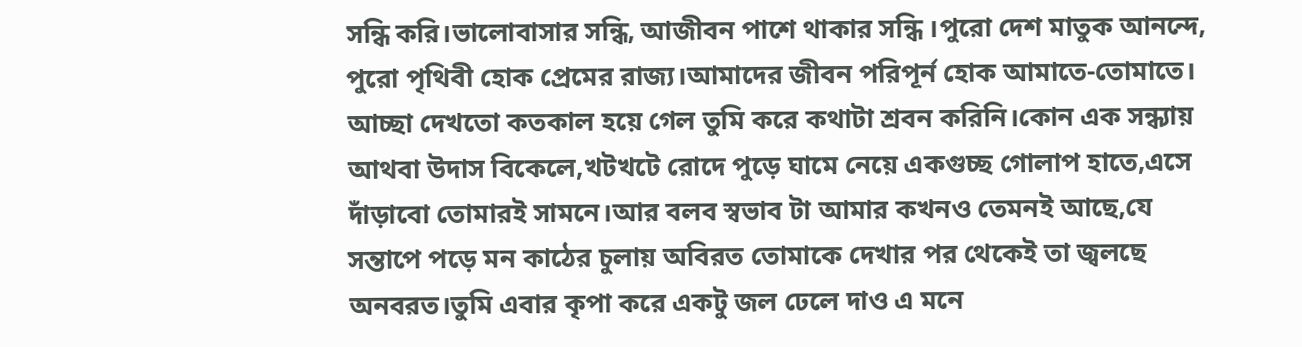সন্ধি করি।ভালোবাসার সন্ধি, আজীবন পাশে থাকার সন্ধি ।পুরো দেশ মাতুক আনন্দে, পুরো পৃথিবী হোক প্রেমের রাজ্য।আমাদের জীবন পরিপূর্ন হোক আমাতে-তোমাতে।
আচ্ছা দেখতো কতকাল হয়ে গেল তুমি করে কথাটা শ্রবন করিনি।কোন এক সন্ধ্যায় আথবা উদাস বিকেলে,খটখটে রোদে পুড়ে ঘামে নেয়ে একগুচ্ছ গোলাপ হাতে,এসে দাঁড়াবো তোমারই সামনে।আর বলব স্বভাব টা আমার কখনও তেমনই আছে,যে সন্তাপে পড়ে মন কাঠের চুলায় অবিরত তোমাকে দেখার পর থেকেই তা জ্বলছে অনবরত।তুমি এবার কৃপা করে একটু জল ঢেলে দাও এ মনে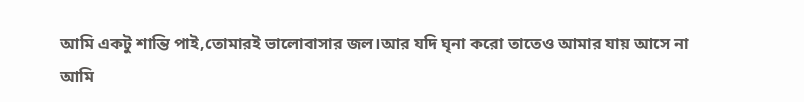আমি একটু শান্তি পাই,তোমারই ভালোবাসার জল।আর যদি ঘৃনা করো তাতেও আমার যায় আসে না
আমি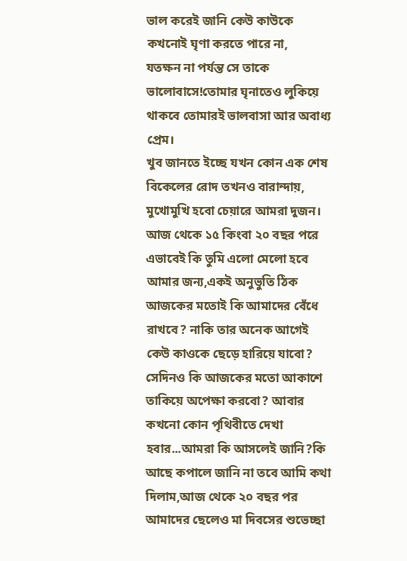ভাল করেই জানি কেউ কাউকে কখনোই ঘৃণা করতে পারে না,
যতক্ষন না পর্যন্ত সে তাকে ভালোবাসে!তোমার ঘৃনাতেও লুকিয়ে থাকবে তোমারই ভালবাসা আর অবাধ্য প্রেম।
খুব জানতে ইচ্ছে যখন কোন এক শেষ বিকেলের রোদ তখনও বারান্দায়, মুখোমুখি হবো চেয়ারে আমরা দুজন। আজ থেকে ১৫ কিংবা ২০ বছর পরে এভাবেই কি তুমি এলো মেলো হবে আমার জন্য,একই অনুভুতি ঠিক আজকের মতোই কি আমাদের বেঁধে রাখবে? নাকি তার অনেক আগেই কেউ কাওকে ছেড়ে হারিয়ে যাবো? সেদিনও কি আজকের মতো আকাশে তাকিয়ে অপেক্ষা করবো? আবার কখনো কোন পৃথিবীতে দেখা হবার...আমরা কি আসলেই জানি?কি আছে কপালে জানি না তবে আমি কথা দিলাম,আজ থেকে ২০ বছর পর আমাদের ছেলেও মা দিবসের শুভেচ্ছা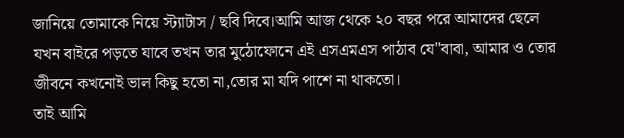জানিয়ে তোমাকে নিয়ে স্ট্যাটাস / ছবি দিবে।আমি আজ থেকে ২০ বছর পরে আমাদের ছেলে যখন বাইরে পড়তে যাবে তখন তার মুঠোফোনে এই এসএমএস পাঠাব যে"বাবা, আমার ও তোর জীবনে কখনোই ভাল কিছু হতো না,তোর মা যদি পাশে না থাকতো।
তাই আমি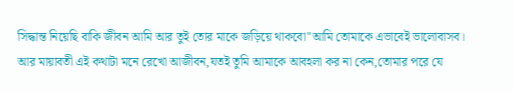সিদ্ধান্ত নিয়েছি বাকি জীবন আমি আর তুই তোর মাকে জড়িয়ে থাকবো"আমি তোমাকে এভাবেই ভালোবাসব।
আর মায়াবতী এই কথাটা মনে রেখো আজীবন,যতই তুমি আমাকে আবহলা কর না কেন,তোমার পরে যে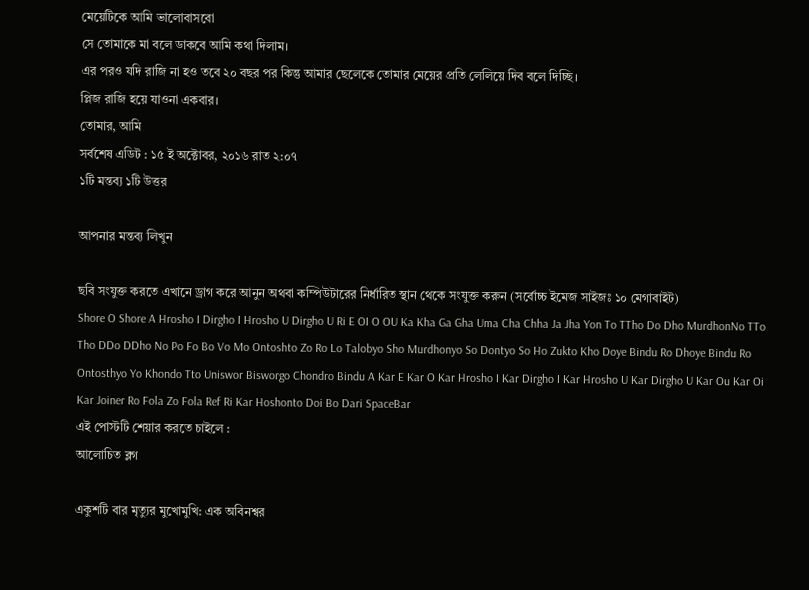মেয়েটিকে আমি ভালোবাসবো
সে তোমাকে মা বলে ডাকবে আমি কথা দিলাম।
এর পরও যদি রাজি না হও তবে ২০ বছর পর কিন্তু আমার ছেলেকে তোমার মেয়ের প্রতি লেলিয়ে দিব বলে দিচ্ছি।
প্লিজ রাজি হয়ে যাওনা একবার।
তোমার, আমি
সর্বশেষ এডিট : ১৫ ই অক্টোবর, ২০১৬ রাত ২:০৭
১টি মন্তব্য ১টি উত্তর

আপনার মন্তব্য লিখুন

ছবি সংযুক্ত করতে এখানে ড্রাগ করে আনুন অথবা কম্পিউটারের নির্ধারিত স্থান থেকে সংযুক্ত করুন (সর্বোচ্চ ইমেজ সাইজঃ ১০ মেগাবাইট)
Shore O Shore A Hrosho I Dirgho I Hrosho U Dirgho U Ri E OI O OU Ka Kha Ga Gha Uma Cha Chha Ja Jha Yon To TTho Do Dho MurdhonNo TTo Tho DDo DDho No Po Fo Bo Vo Mo Ontoshto Zo Ro Lo Talobyo Sho Murdhonyo So Dontyo So Ho Zukto Kho Doye Bindu Ro Dhoye Bindu Ro Ontosthyo Yo Khondo Tto Uniswor Bisworgo Chondro Bindu A Kar E Kar O Kar Hrosho I Kar Dirgho I Kar Hrosho U Kar Dirgho U Kar Ou Kar Oi Kar Joiner Ro Fola Zo Fola Ref Ri Kar Hoshonto Doi Bo Dari SpaceBar
এই পোস্টটি শেয়ার করতে চাইলে :
আলোচিত ব্লগ

একুশটি বার মৃত্যুর মুখোমুখি: এক অবিনশ্বর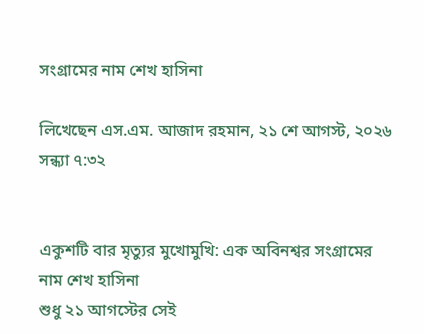সংগ্রামের নাম শেখ হাসিনা

লিখেছেন এস.এম. আজাদ রহমান, ২১ শে আগস্ট, ২০২৬ সন্ধ্যা ৭:৩২


একুশটি বার মৃত্যুর মুখোমুখি: এক অবিনশ্বর সংগ্রামের নাম শেখ হাসিনা
শুধু ২১ আগস্টের সেই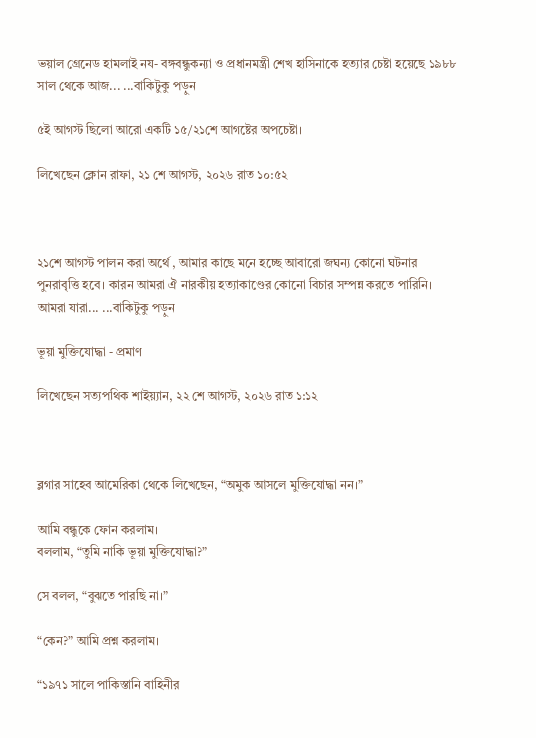ভয়াল গ্রেনেড হামলাই নয- বঙ্গবন্ধুকন্যা ও প্রধানমন্ত্রী শেখ হাসিনাকে হত্যার চেষ্টা হয়েছে ১৯৮৮ সাল থেকে আজ... ...বাকিটুকু পড়ুন

৫ই আগস্ট ছিলো আরো একটি ১৫/২১শে আগষ্টের অপচেষ্টা।

লিখেছেন ক্লোন রাফা, ২১ শে আগস্ট, ২০২৬ রাত ১০:৫২



২১শে আগস্ট পালন করা অর্থে , আমার কাছে মনে হচ্ছে আবারো জঘন্য কোনো ঘটনার পুনরাবৃত্তি হবে। কারন আমরা ঐ নারকীয় হত্যাকাণ্ডের কোনো বিচার সম্পন্ন করতে পারিনি। আমরা যারা... ...বাকিটুকু পড়ুন

ভূয়া মুক্তিযোদ্ধা - প্রমাণ

লিখেছেন সত্যপথিক শাইয়্যান, ২২ শে আগস্ট, ২০২৬ রাত ১:১২



ব্লগার সাহেব আমেরিকা থেকে লিখেছেন, “অমুক আসলে মুক্তিযোদ্ধা নন।”

আমি বন্ধুকে ফোন করলাম।
বললাম, “তুমি নাকি ভূয়া মুক্তিযোদ্ধা?”

সে বলল, “বুঝতে পারছি না।”

“কেন?” আমি প্রশ্ন করলাম।

“১৯৭১ সালে পাকিস্তানি বাহিনীর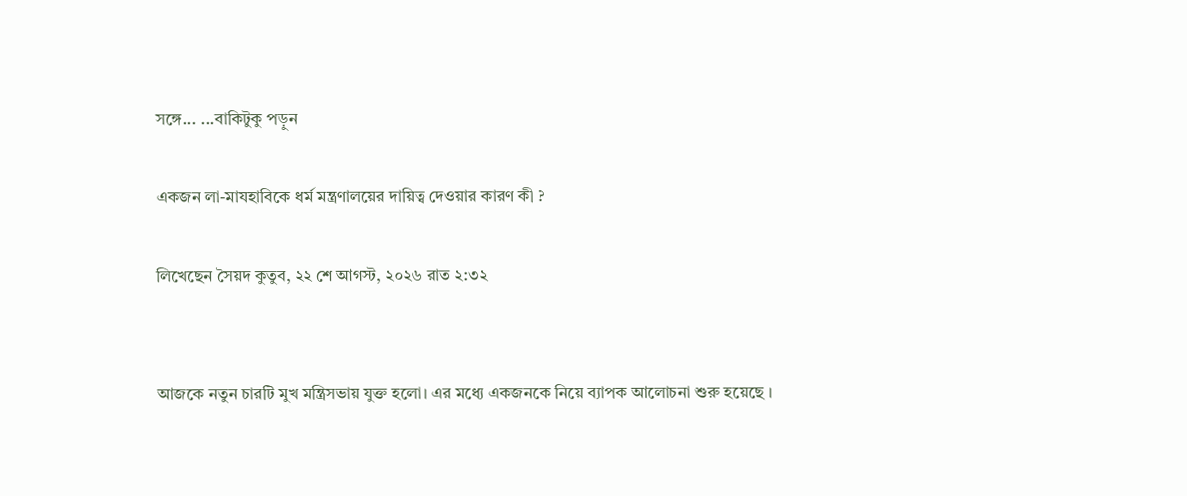সঙ্গে... ...বাকিটুকু পড়ুন

একজন লা-মাযহাবিকে ধর্ম মন্ত্রণালয়ের দায়িত্ব দেওয়ার কারণ কী ?

লিখেছেন সৈয়দ কুতুব, ২২ শে আগস্ট, ২০২৬ রাত ২:৩২


আজকে নতুন চারটি মুখ মন্ত্রিসভায় যুক্ত হলো। এর মধ্যে একজনকে নিয়ে ব্যাপক আলোচনা শুরু হয়েছে ।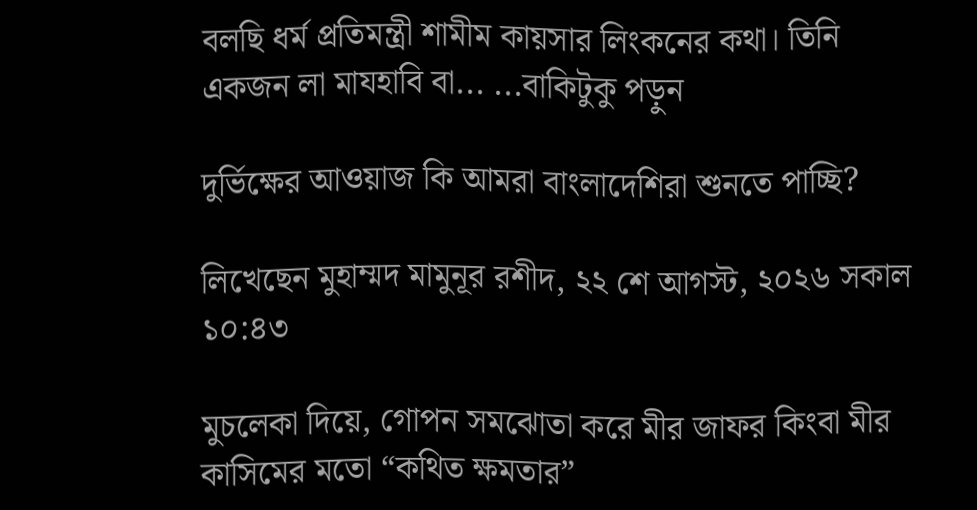বলছি ধর্ম প্রতিমন্ত্রী শামীম কায়সার লিংকনের কথা। তিনি একজন লা মাযহাবি বা... ...বাকিটুকু পড়ুন

দুর্ভিক্ষের আওয়াজ কি আমরা বাংলাদেশিরা শুনতে পাচ্ছি?

লিখেছেন মুহাম্মদ মামুনূর রশীদ, ২২ শে আগস্ট, ২০২৬ সকাল ১০:৪৩

মুচলেকা দিয়ে, গোপন সমঝোতা করে মীর জাফর কিংবা মীর কাসিমের মতো “কথিত ক্ষমতার”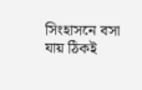সিংহাসনে বসা যায় ঠিকই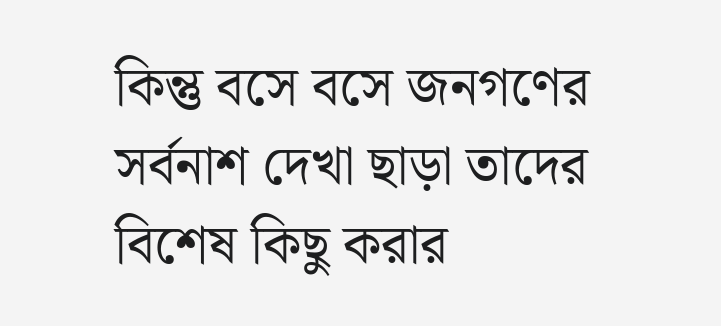কিন্তু বসে বসে জনগণের সর্বনাশ দেখা ছাড়া তাদের বিশেষ কিছু করার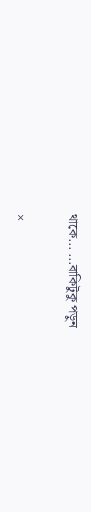থাকে... ...বাকিটুকু পড়ুন

×